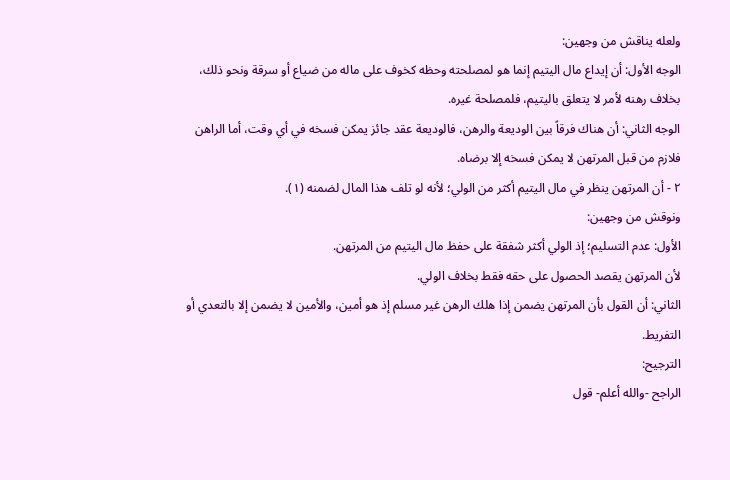ولعله يناقش من وجهين:
الوجه الأول: أن إيداع مال اليتيم إنما هو لمصلحته وحظه كخوف على ماله من ضياع أو سرقة ونحو ذلك، بخلاف رهنه لأمر لا يتعلق باليتيم، فلمصلحة غيره.
الوجه الثاني: أن هناك فرقاً بين الوديعة والرهن، فالوديعة عقد جائز يمكن فسخه في أي وقت، أما الراهن فلازم من قبل المرتهن لا يمكن فسخه إلا برضاه.
٢ - أن المرتهن ينظر في مال اليتيم أكثر من الولي؛ لأنه لو تلف هذا المال لضمنه (١).
ونوقش من وجهين:
الأول: عدم التسليم؛ إذ الولي أكثر شفقة على حفظ مال اليتيم من المرتهن.
لأن المرتهن يقصد الحصول على حقه فقط بخلاف الولي.
الثاني: أن القول بأن المرتهن يضمن إذا هلك الرهن غير مسلم إذ هو أمين، والأمين لا يضمن إلا بالتعدي أو التفريط.
الترجيح:
الراجح -والله أعلم- قول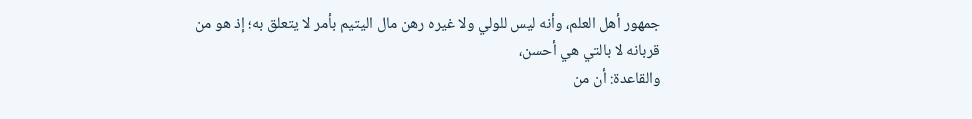جمهور أهل العلم، وأنه ليس للولي ولا غيره رهن مال اليتيم بأمر لا يتعلق به؛ إذ هو من قربانه لا بالتي هي أحسن،
والقاعدة: أن من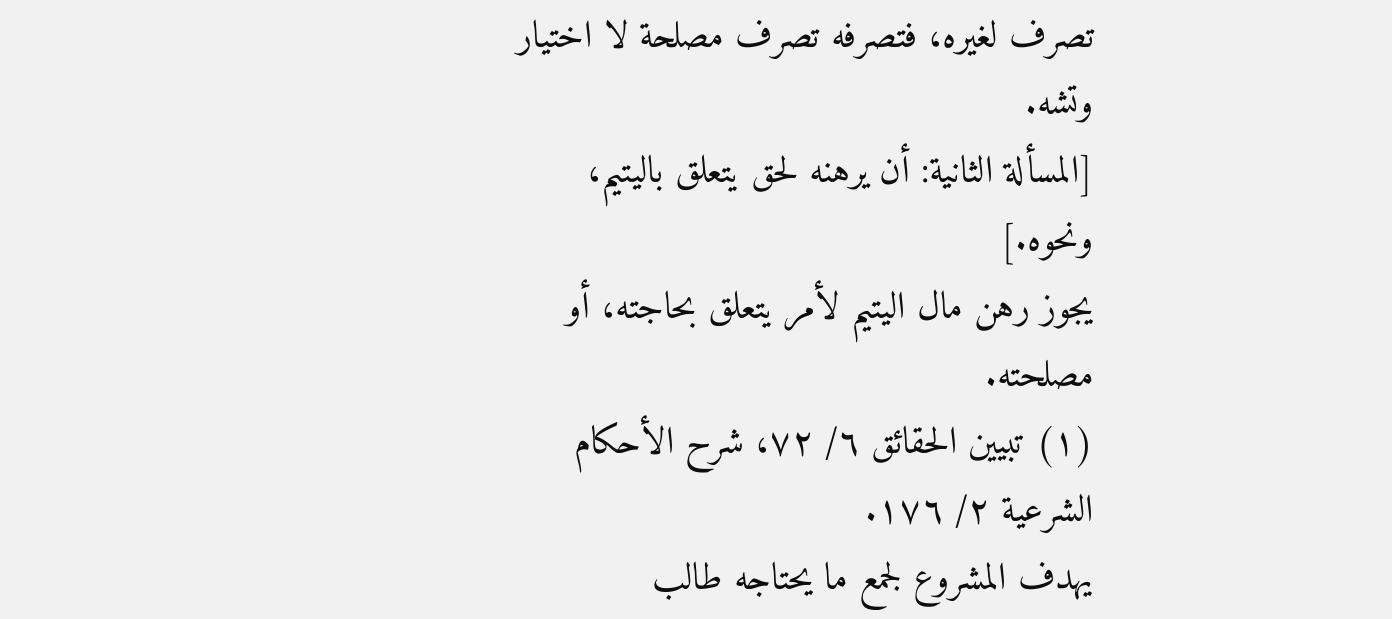تصرف لغيره، فتصرفه تصرف مصلحة لا اختيار وتشه.
[المسألة الثانية: أن يرهنه لحق يتعلق باليتيم، ونحوه.]
يجوز رهن مال اليتيم لأمر يتعلق بحاجته، أو مصلحته.
(١) تبيين الحقائق ٦/ ٧٢، شرح الأحكام الشرعية ٢/ ١٧٦.
يهدف المشروع لجمع ما يحتاجه طالب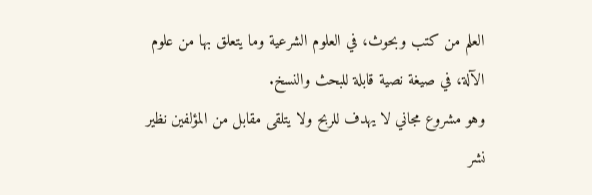العلم من كتب وبحوث، في العلوم الشرعية وما يتعلق بها من علوم الآلة، في صيغة نصية قابلة للبحث والنسخ.
وهو مشروع مجاني لا يهدف للربح ولا يتلقى مقابل من المؤلفين نظير نشر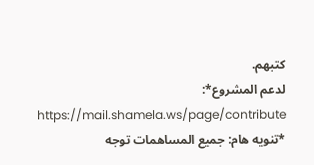كتبهم.
لدعم المشروع*: https://mail.shamela.ws/page/contribute
*تنويه هام: جميع المساهمات توجه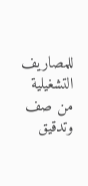للمصاريف التشغيلية من صف وتدقيق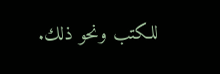للكتب ونحو ذلك.